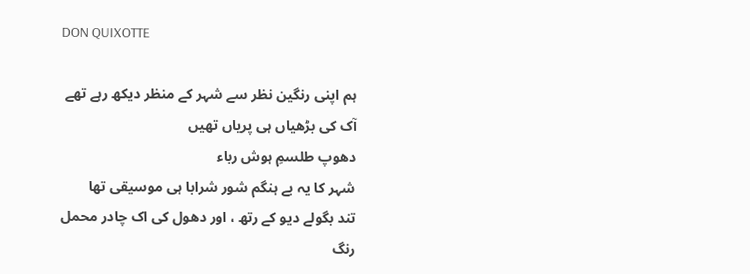DON QUIXOTTE

ہم اپنی رنگین نظر سے شہر کے منظر دیکھ رہے تھے
آک کی بڑھیاں ہی پریاں تھیں
دھوپ طلسمِ ہوش رباء
شہر کا یہ بے ہنگم شور شرابا ہی موسیقی تھا
تند بگولے دیو کے رتھ ، اور دھول کی اک چادر محمل
رنگ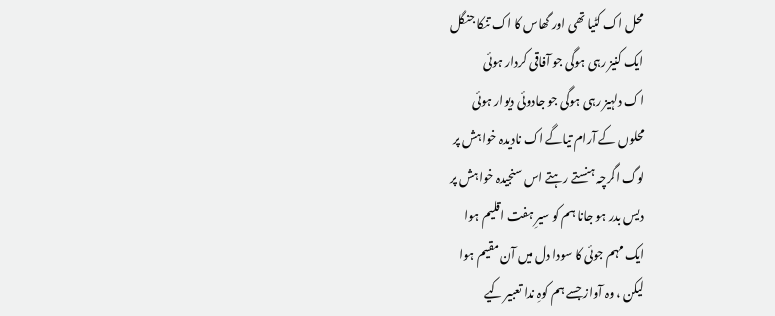محل اک کٹیا تھی اور گھاس کا اک تنکا جنگل
ایک کنیز رہی ہوگی جو آفاقی کردار ہوئی
اک دلہیز رہی ہوگی جو جادوئی دیوار ہوئی
محلوں کے آرام تیاگے اک نادیدہ خواہش پر
لوگ اگرچہ ہنستے رہتے اس سنجیدہ خواہش پر
دیس بدر ہو جانا ہم کو سیرِ ہفت اقلیم ہوا
ایک مہم جوئی کا سودا دل میں آن مقیم ہوا
لیکن ، وہ آواز جسے ہم کوہِ ندا تعبیر کیے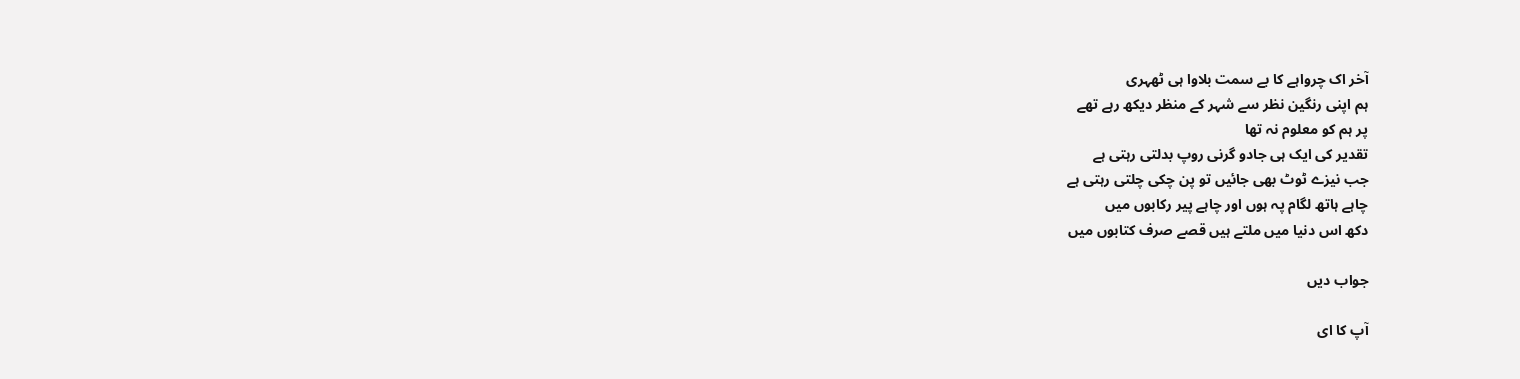آخر اک چرواہے کا بے سمت بلاوا ہی ٹھہری
ہم اپنی رنگین نظر سے شہر کے منظر دیکھ رہے تھے
پر ہم کو معلوم نہ تھا
تقدیر کی ایک ہی جادو گرنی روپ بدلتی رہتی ہے
جب نیزے ٹوٹ بھی جائیں تو پن چکی چلتی رہتی ہے
چاہے ہاتھ لگام پہ ہوں اور چاہے پیر رکابوں میں
دکھ اس دنیا میں ملتے ہیں قصے صرف کتابوں میں

جواب دیں

آپ کا ای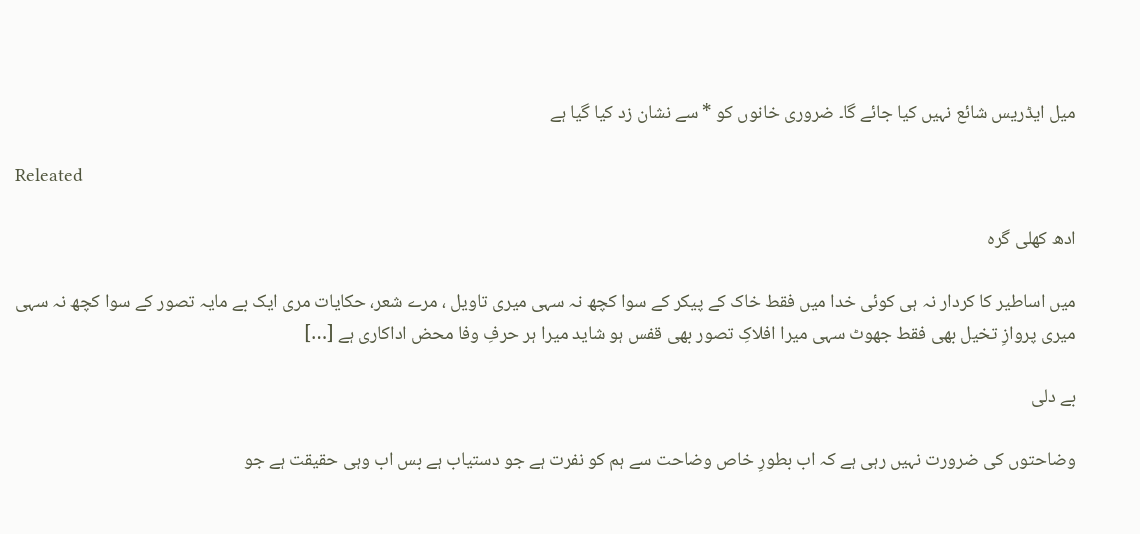میل ایڈریس شائع نہیں کیا جائے گا۔ ضروری خانوں کو * سے نشان زد کیا گیا ہے

Releated

ادھ کھلی گرہ

میں اساطیر کا کردار نہ ہی کوئی خدا میں فقط خاک کے پیکر کے سوا کچھ نہ سہی میری تاویل ، مرے شعر، حکایات مری ایک بے مایہ تصور کے سوا کچھ نہ سہی میری پروازِ تخیل بھی فقط جھوٹ سہی میرا افلاکِ تصور بھی قفس ہو شاید میرا ہر حرفِ وفا محض اداکاری ہے […]

بے دلی

وضاحتوں کی ضرورت نہیں رہی ہے کہ اب بطورِ خاص وضاحت سے ہم کو نفرت ہے جو دستیاب ہے بس اب وہی حقیقت ہے جو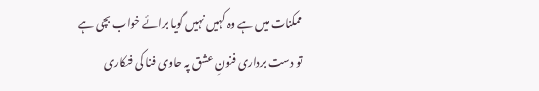ممکنات میں ہے وہ کہیں نہیں گویا برائے خواب بچی ہے تو دست برداری فنونِ عشق پہ حاوی فنا کی فنکاری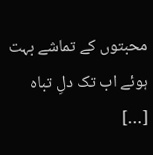محبتوں کے تماشے بہت ہوئے اب تک دلِ تباہ […]